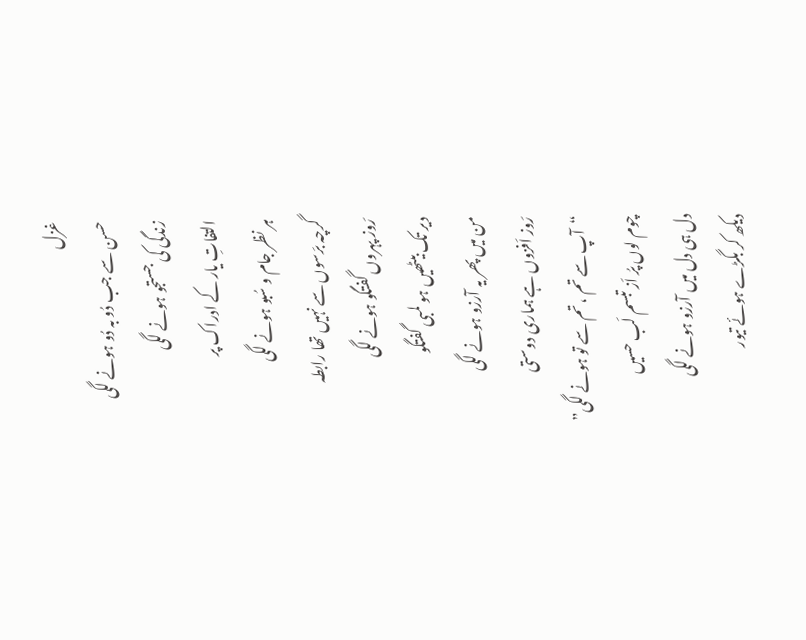غزل
حسن سے جب دُو بہ دُو ہونے لگی
زندگی کی جستجو ہونے لگی
التفاتِ یار کے ادراک پر
ہر نظر جام و سُبو ہونے لگی
گرچہ برَسوں سے نہیں تھا رابطہ
رَوز پہروں گفتگو ہونے لگی
دیر تک بیٹھیں ہو لمبی گفتگو
من میں پھر یہ آرزو ہونے لگی
رَوز اَفزوں ہے ہماری دوستی
“آپ سے تم ، تم سے تو ہونے لگی”
چوم لوں پرُ اَز تبسم لَب حسیں
دل ہی دل میں آرزو ہونے لگی
دیکھ کر بگڑے ہوئے تیور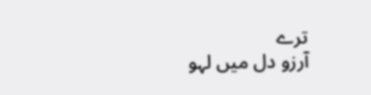ترے
آرزو دل میں لہو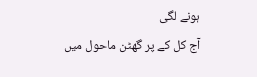ہونے لگی
آج کل کے پر گھٹن ماحول میں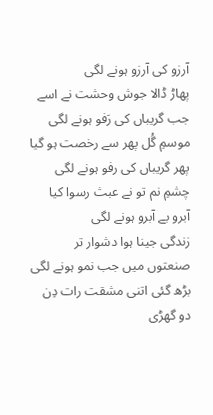آرزو کی آرزو ہونے لگی
پھاڑ ڈالا جوش وحشت نے اسے
جب گریباں کی رَفو ہونے لگی
موسمِ گُل پھر سے رخصت ہو گیا
پھر گریباں کی رفو ہونے لگی
چشمِ نم تو نے عبث رسوا کیا
آبرو بے آبرو ہونے لگی
زندگی جینا ہوا دشوار تر
صنعتوں میں جب نمو ہونے لگی
بڑھ گئی اتنی مشقت رات دِن
دو گھڑی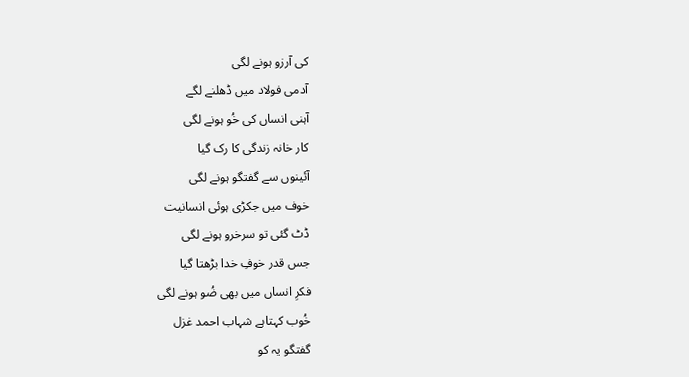کی آرزو ہونے لگی
آدمی فولاد میں ڈھلنے لگے
آہنی انساں کی خُو ہونے لگی
کار خانہ زندگی کا رک گیا
آئینوں سے گفتگو ہونے لگی
خوف میں جکڑی ہوئی انسانیت
ڈٹ گئی تو سرخرو ہونے لگی
جس قدر خوفِ خدا بڑھتا گیا
فکرِ انساں میں بھی ضُو ہونے لگی
خُوب کہتاہے شہاب احمد غزل
گفتگو یہ کو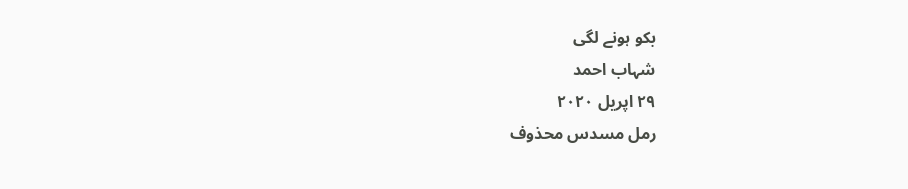بکو ہونے لگی
شہاب احمد
۲۹ اپریل ۲۰۲۰
رمل مسدس محذوف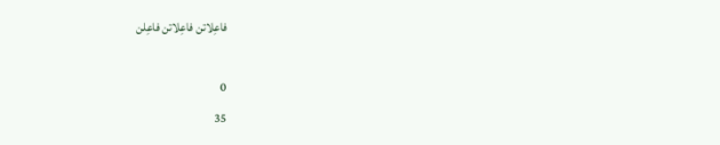فاعِلاتن فاعِلاتن فاعِلن

0
35